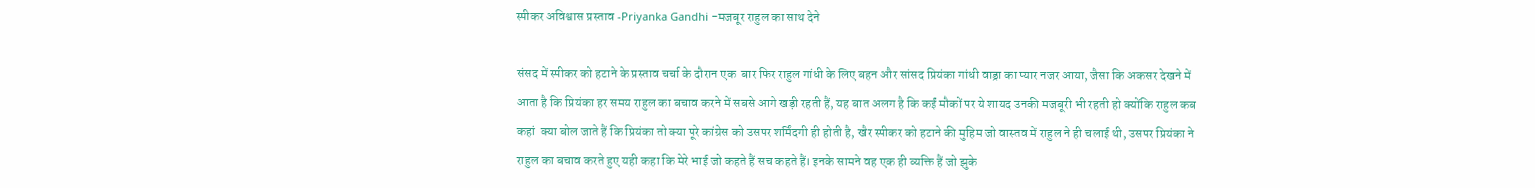स्पीकर अविश्वास प्रस्ताव -Priyanka Gandhi -मजबूर राहुल का साथ देने

संसद में स्पीकर को हटाने के प्रस्ताव चर्चा के दौरान एक  बार फिर राहुल गांधी के लिए बहन और सांसद प्रियंका गांधी वाड्रा का प्यार नजर आया, जैसा कि अकसर देखने में आता है कि प्रियंका हर समय राहुल का बचाव करने में सबसे आगे खड़ी रहती हैं, यह बात अलग है कि कईं मौकों पर ये शायद उनकी मजबूरी भी रहती हो क्योंकि राहुल कब कहां  क्या बोल जाते हैं कि प्रियंका तो क्या पूरे कांग्रेस को उसपर शर्मिंदगी ही होती है, खैर स्पीकर को हटाने की मुहिम जो वास्तव में राहुल ने ही चलाई थी, उसपर प्रियंका ने राहुल का बचाव करते हुए यही कहा कि मेरे भाई जो कहते हैं सच कहते हैं। इनके सामने वह एक ही व्यक्ति हैं जो झुके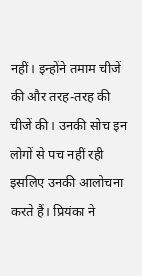नहीं। इन्होंने तमाम चीजें की और तरह-तरह की चीजें की। उनकी सोच इन लोगों से पच नहीं रही इसलिए उनकी आलोचना करते हैं। प्रियंका ने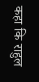कहा कि राहुल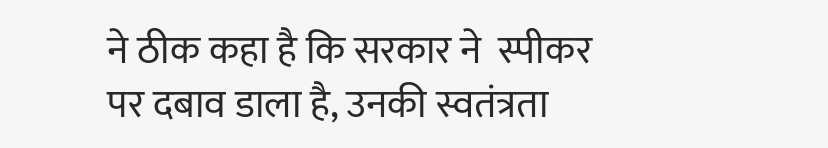ने ठीक कहा है कि सरकार ने  स्पीकर पर दबाव डाला है, उनकी स्वतंत्रता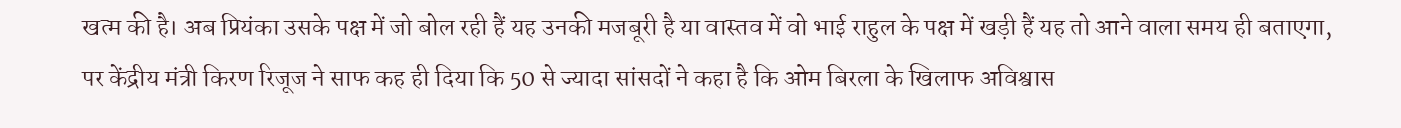खत्म की है। अब प्रियंका उसके पक्ष में जो बोल रही हैं यह उनकी मजबूरी है या वास्तव में वो भाई राहुल के पक्ष में खड़ी हैं यह तो आने वाला समय ही बताएगा, पर केंद्रीय मंत्री किरण रिजूज ने साफ कह ही दिया कि 50 से ज्यादा सांसदों ने कहा है कि ओम बिरला के खिलाफ अविश्वास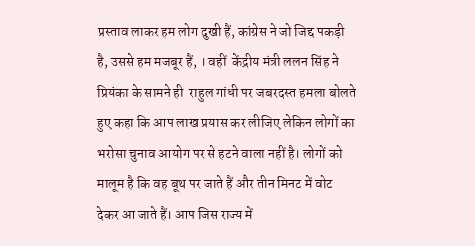प्रस्ताव लाकर हम लोग दुखी हैं, कांग्रेस ने जो जिद्द पकड़ी है, उससे हम मजबूर हैं, । वहीं  केंद्रीय मंत्री ललन सिंह ने प्रियंका के सामने ही  राहुल गांधी पर जबरदस्त हमला बोलते हुए कहा कि आप लाख प्रयास कर लीजिए लेकिन लोगों का भरोसा चुनाव आयोग पर से हटने वाला नहीं है। लोगों को मालूम है कि वह बूथ पर जाते हैं और तीन मिनट में वोट देकर आ जाते हैं। आप जिस राज्य में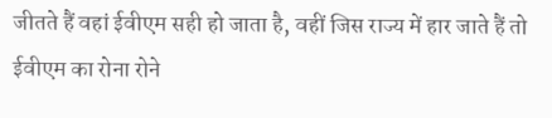जीतते हैं वहां ईवीएम सही हो जाता है, वहीं जिस राज्य में हार जाते हैं तो ईवीएम का रोना रोने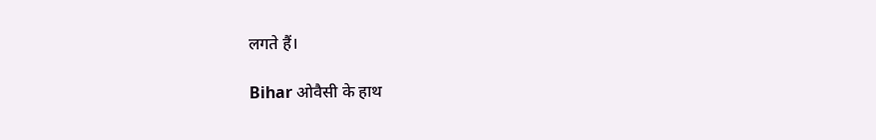लगते हैं।

Bihar ओवैसी के हाथ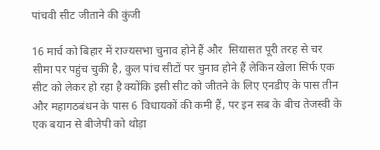पांचवी सीट जीताने की कुंजी

16 मार्च को बिहार में राज्यसभा चुनाव होने हैं और  सियासत पूरी तरह से चर सीमा पर पहुंच चुकी है, कुल पांच सीटों पर चुनाव होने हैं लेकिन खेला सिर्फ एक सीट को लेकर हो रहा है क्योंकि इसी सीट को जीतने के लिए एनडीए के पास तीन और महागठबंधन के पास 6 विधायकों की कमी हैं, पर इन सब के बीच तेजस्वी के एक बयान से बीजेपी को थोड़ा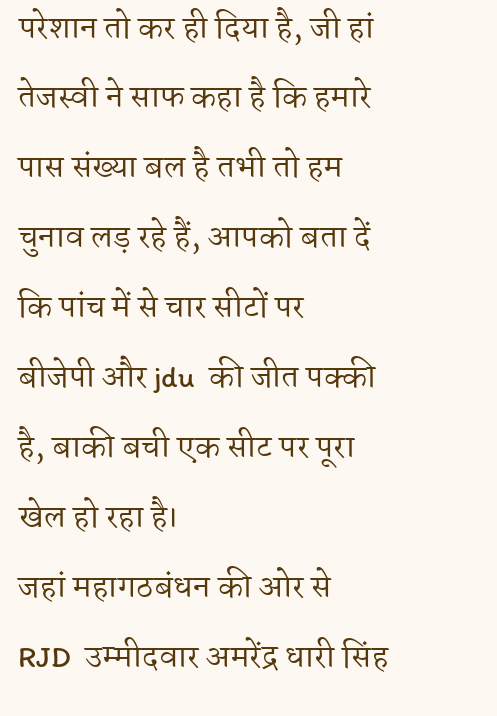परेशान तो कर ही दिया है, जी हां तेजस्वी ने साफ कहा है कि हमारे पास संख्या बल है तभी तो हम चुनाव लड़ रहे हैं, आपको बता दें कि पांच में से चार सीटों पर  बीजेपी और jdu  की जीत पक्की  है, बाकी बची एक सीट पर पूरा खेल हो रहा है।
जहां महागठबंधन की ओर से RJD  उम्मीदवार अमरेंद्र धारी सिंह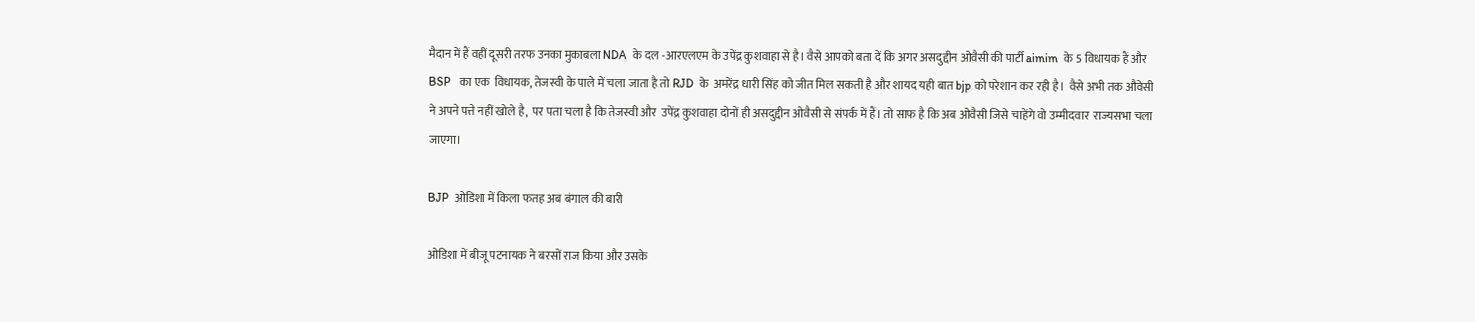मैदान में हैं वहीं दूसरी तरफ उनका मुकाबला NDA  के दल -आरएलएम के उपेंद्र कुशवाहा से है। वैसे आपको बता दें कि अगर असदुद्दीन ओवैसी की पार्टी aimim  के 5 विधायक हैं और BSP   का एक  विधायक, तेजस्वी के पाले में चला जाता है तो RJD  के  अमरेंद्र धारी सिंह को जीत मिल सकती है और शायद यही बात bjp को परेशान कर रही है।  वैसे अभी तक औवेसी ने अपने पत्ते नहीं खोले है,  पर पता चला है कि तेजस्वी और  उपेंद्र कुशवाहा दोनों ही असदुद्दीन ओवैसी से संपर्क में हैं। तो साफ है कि अब ओवैसी जिसे चाहेंगे वो उम्मीदवार  राज्यसभा चला जाएगा।

BJP  ओडिशा में किला फतह अब बंगाल की बारी

ओडिशा में बीजू पटनायक ने बरसों राज किया और उसके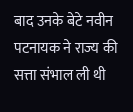बाद उनके बेटे नवीन पटनायक ने राज्य की सत्ता संभाल ली थी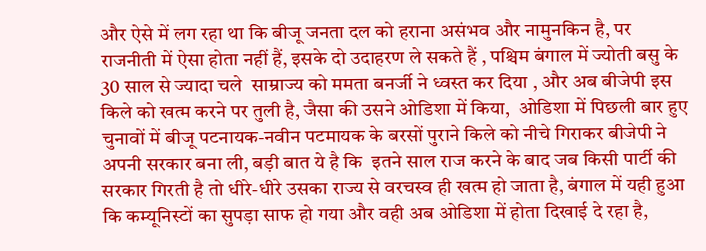और ऐसे में लग रहा था कि बीजू जनता दल को हराना असंभव और नामुनकिन है, पर राजनीती में ऐसा होता नहीं हैं, इसके दो उदाहरण ले सकते हैं , पश्चिम बंगाल में ज्योती बसु के 30 साल से ज्यादा चले  साम्राज्य को ममता बनर्जी ने ध्वस्त कर दिया , और अब बीजेपी इस किले को खत्म करने पर तुली है, जैसा की उसने ओडिशा में किया,  ओडिशा में पिछली बार हुए चुनावों में बीजू पटनायक-नवीन पटमायक के बरसों पुराने किले को नीचे गिराकर बीजेपी ने अपनी सरकार बना ली, बड़ी बात ये है कि  इतने साल राज करने के बाद जब किसी पार्टी की सरकार गिरती है तो धीरे-धीरे उसका राज्य से वरचस्व ही खत्म हो जाता है, बंगाल में यही हुआ कि कम्यूनिस्टों का सुपड़ा साफ हो गया और वही अब ओडिशा में होता दिखाई दे रहा है,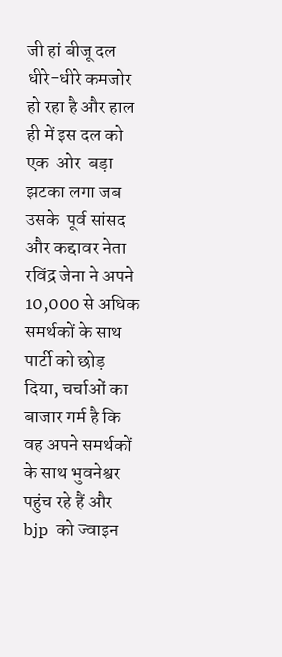जी हां बीजू दल धीरे-धीरे कमजोर हो रहा है और हाल ही में इस दल को एक  ओर  बड़ा झटका लगा जब उसके  पूर्व सांसद और कद्दावर नेता रविंद्र जेना ने अपने 10,000 से अधिक समर्थकों के साथ पार्टी को छोड़ दिया, चर्चाओं का बाजार गर्म है कि वह अपने समर्थकों के साथ भुवनेश्वर पहुंच रहे हैं और bjp  को ज्वाइन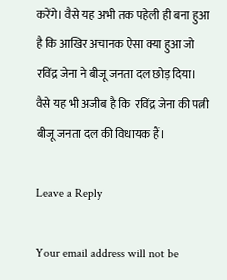करेंगे। वैसे यह अभी तक पहेली ही बना हुआ है कि आखिर अचानक ऐसा क्या हुआ जो रविंद्र जेना ने बीजू जनता दल छोड़ दिया। वैसे यह भी अजीब है कि  रविंद्र जेना की पत्नी   बीजू जनता दल की विधायक हैं।

Leave a Reply

Your email address will not be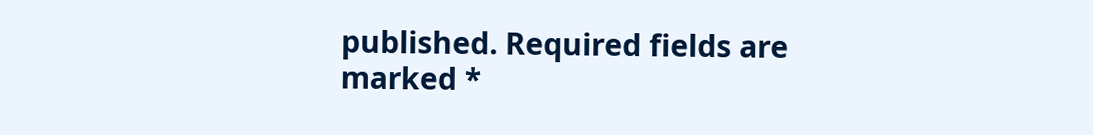published. Required fields are marked *